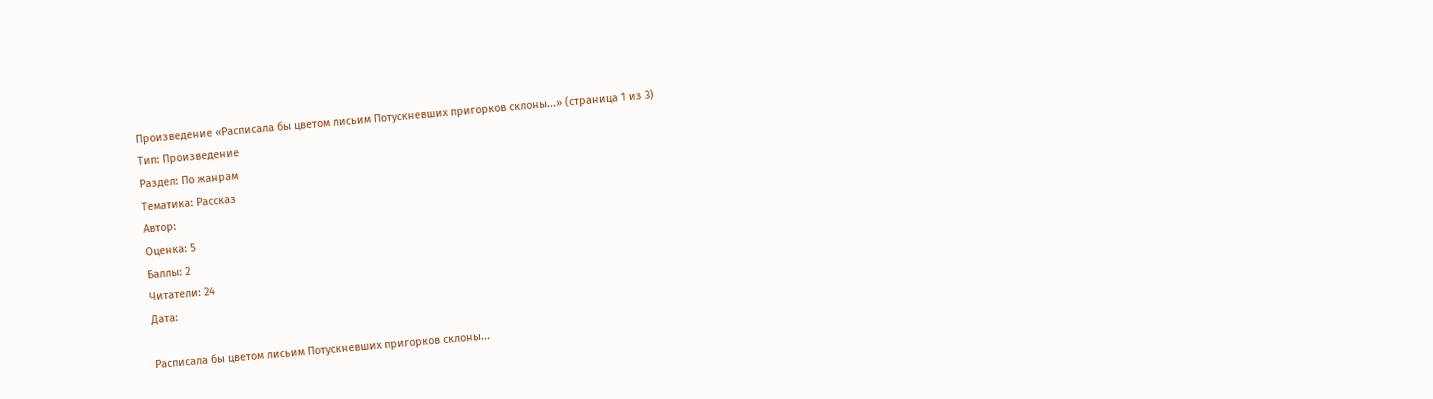Произведение «Расписала бы цветом лисьим Потускневших пригорков склоны...» (страница 1 из 3)
Тип: Произведение
Раздел: По жанрам
Тематика: Рассказ
Автор:
Оценка: 5
Баллы: 2
Читатели: 24
Дата:

Расписала бы цветом лисьим Потускневших пригорков склоны...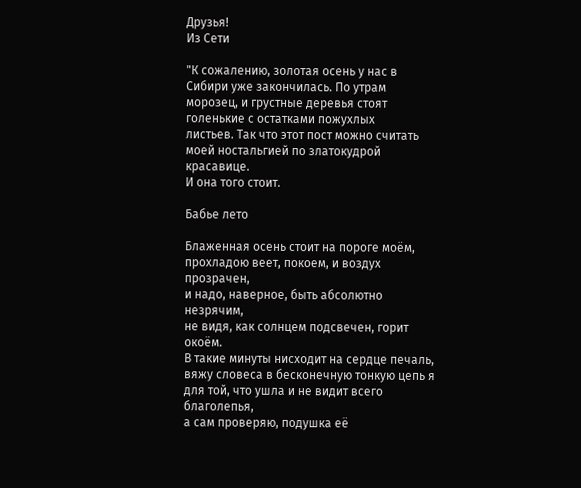Друзья!
Из Сети

"К сожалению, золотая осень у нас в Сибири уже закончилась. По утрам морозец, и грустные деревья стоят голенькие с остатками пожухлых
листьев. Так что этот пост можно считать моей ностальгией по златокудрой красавице.
И она того стоит.

Бабье лето

Блаженная осень стоит на пороге моём,
прохладою веет, покоем, и воздух прозрачен,
и надо, наверное, быть абсолютно незрячим,
не видя, как солнцем подсвечен, горит окоём.
В такие минуты нисходит на сердце печаль,
вяжу словеса в бесконечную тонкую цепь я
для той, что ушла и не видит всего благолепья,
а сам проверяю, подушка её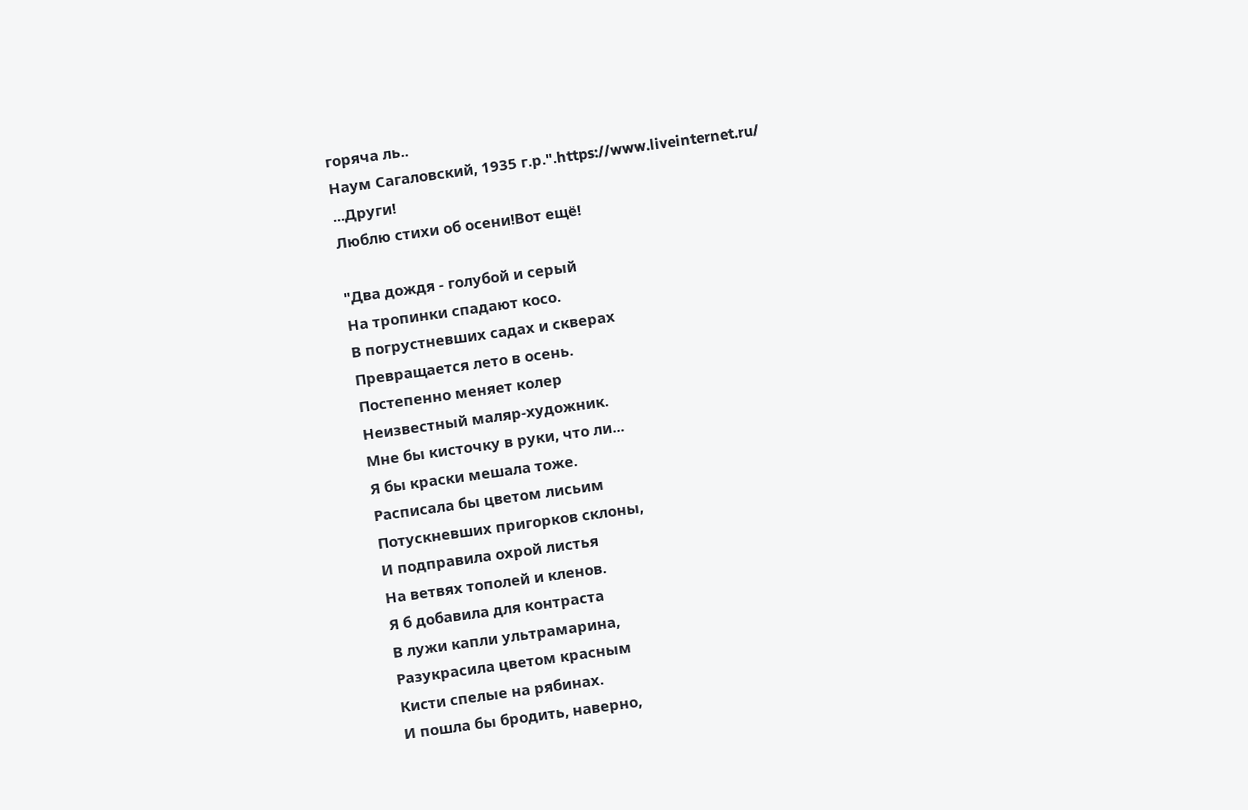горяча ль..
Наум Сагаловский, 1935 г.р.".https://www.liveinternet.ru/
...Други!
Люблю стихи об осени!Вот ещё!

"Два дождя - голубой и серый
На тропинки спадают косо.
В погрустневших садах и скверах
Превращается лето в осень.
Постепенно меняет колер
Неизвестный маляр-художник.
Мне бы кисточку в руки, что ли...
Я бы краски мешала тоже.
Расписала бы цветом лисьим
Потускневших пригорков склоны,
И подправила охрой листья
На ветвях тополей и кленов.
Я б добавила для контраста
В лужи капли ультрамарина,
Разукрасила цветом красным
Кисти спелые на рябинах.
И пошла бы бродить, наверно,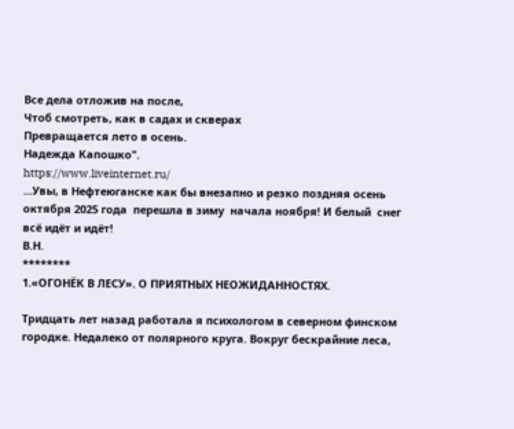Все дела отложив на после,
Чтоб смотреть, как в садах и скверах
Превращается лето в осень.
Надежда Капошко".
https://www.liveinternet.ru/
...Увы, в Нефтеюганске как бы внезапно и резко поздняя осень октября 2025 года  перешла в зиму  начала ноября! И белый  снег всё идёт и идёт!
В.Н.
********
1.«ОГОНЁК В ЛЕСУ». О ПРИЯТНЫХ НЕОЖИДАННОСТЯХ.

Тридцать лет назад работала я психологом в северном финском городке. Недалеко от полярного круга. Вокруг бескрайние леса,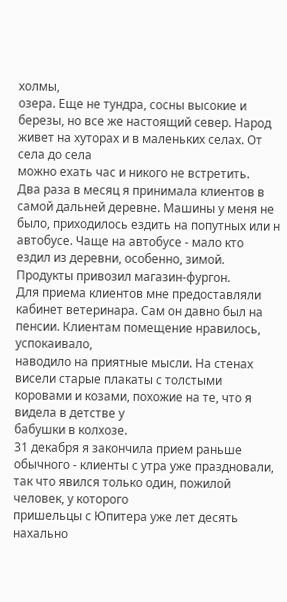холмы,
озера. Еще не тундра, сосны высокие и березы, но все же настоящий север. Народ живет на хуторах и в маленьких селах. От села до села
можно ехать час и никого не встретить.
Два раза в месяц я принимала клиентов в самой дальней деревне. Машины у меня не было, приходилось ездить на попутных или н
автобусе. Чаще на автобусе - мало кто ездил из деревни, особенно, зимой. Продукты привозил магазин-фургон.
Для приема клиентов мне предоставляли кабинет ветеринара. Сам он давно был на пенсии. Клиентам помещение нравилось, успокаивало,
наводило на приятные мысли. На стенах висели старые плакаты с толстыми коровами и козами, похожие на те, что я видела в детстве у
бабушки в колхозе.
31 декабря я закончила прием раньше обычного - клиенты с утра уже праздновали, так что явился только один, пожилой человек, у которого
пришельцы с Юпитера уже лет десять нахально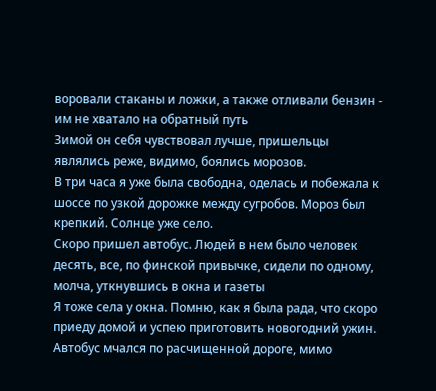воровали стаканы и ложки, а также отливали бензин - им не хватало на обратный путь
Зимой он себя чувствовал лучше, пришельцы являлись реже, видимо, боялись морозов.
В три часа я уже была свободна, оделась и побежала к шоссе по узкой дорожке между сугробов. Мороз был крепкий. Солнце уже село.
Скоро пришел автобус. Людей в нем было человек десять, все, по финской привычке, сидели по одному, молча, уткнувшись в окна и газеты
Я тоже села у окна. Помню, как я была рада, что скоро приеду домой и успею приготовить новогодний ужин.
Автобус мчался по расчищенной дороге, мимо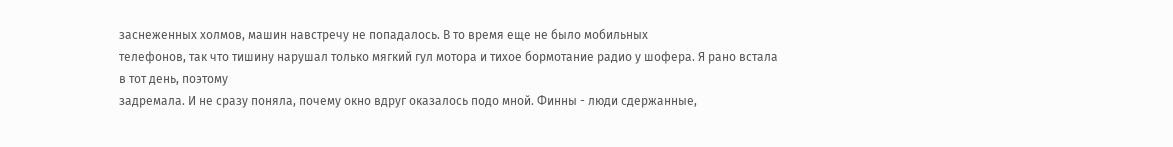заснеженных холмов, машин навстречу не попадалось. В то время еще не было мобильных
телефонов, так что тишину нарушал только мягкий гул мотора и тихое бормотание радио у шофера. Я рано встала в тот день, поэтому
задремала. И не сразу поняла, почему окно вдруг оказалось подо мной. Финны - люди сдержанные,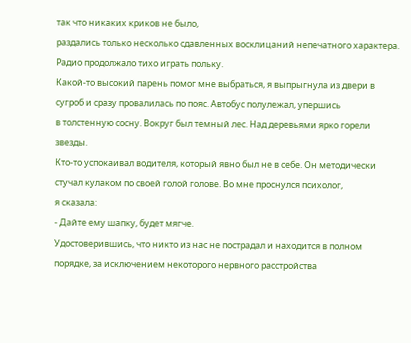так что никаких криков не было,
раздались только несколько сдавленных восклицаний непечатного характера. Радио продолжало тихо играть польку.
Какой-то высокий парень помог мне выбраться, я выпрыгнула из двери в сугроб и сразу провалилась по пояс. Автобус полулежал, упершись
в толстенную сосну. Вокруг был темный лес. Над деревьями ярко горели звезды.
Кто-то успокаивал водителя, который явно был не в себе. Он методически стучал кулаком по своей голой голове. Во мне проснулся психолог,
я сказала:
- Дайте ему шапку, будет мягче.
Удостоверившись, что никто из нас не пострадал и находится в полном порядке, за исключением некоторого нервного расстройства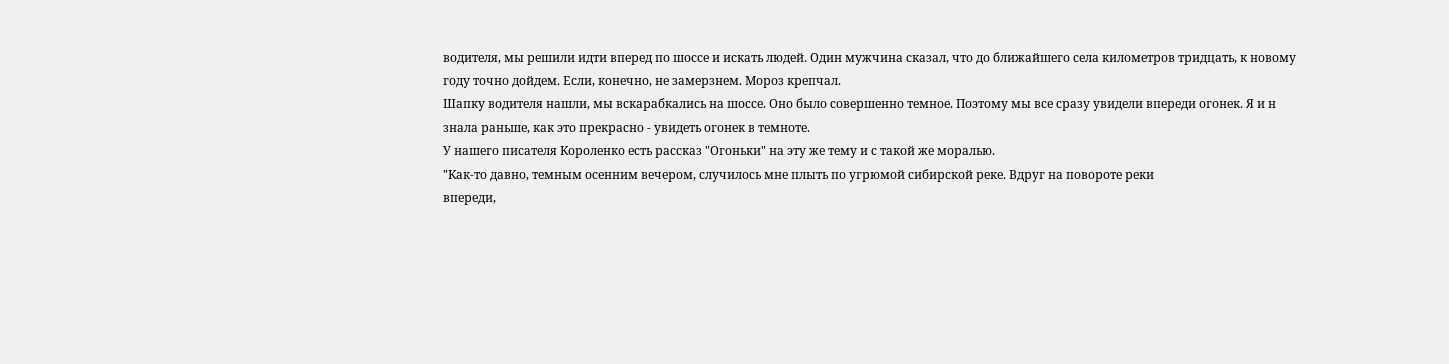водителя, мы решили идти вперед по шоссе и искать людей. Один мужчина сказал, что до ближайшего села километров тридцать, к новому
году точно дойдем. Если, конечно, не замерзнем. Мороз крепчал.
Шапку водителя нашли, мы вскарабкались на шоссе. Оно было совершенно темное. Поэтому мы все сразу увидели впереди огонек. Я и н
знала раньше, как это прекрасно - увидеть огонек в темноте.
У нашего писателя Короленко есть рассказ "Огоньки" на эту же тему и с такой же моралью.
"Как-то давно, темным осенним вечером, случилось мне плыть по угрюмой сибирской реке. Вдруг на повороте реки
впереди,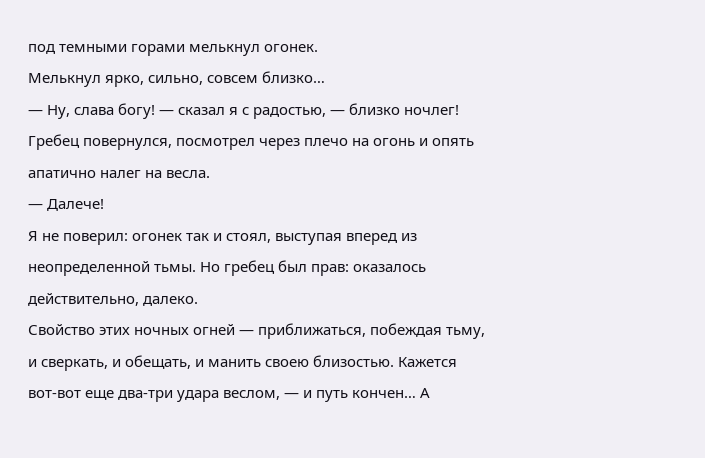под темными горами мелькнул огонек.
Мелькнул ярко, сильно, совсем близко…
— Ну, слава богу! — сказал я с радостью, — близко ночлег!
Гребец повернулся, посмотрел через плечо на огонь и опять апатично налег на весла.
— Далече!
Я не поверил: огонек так и стоял, выступая вперед из неопределенной тьмы. Но гребец был прав: оказалось
действительно, далеко.
Свойство этих ночных огней — приближаться, побеждая тьму, и сверкать, и обещать, и манить своею близостью. Кажется
вот-вот еще два-три удара веслом, — и путь кончен… А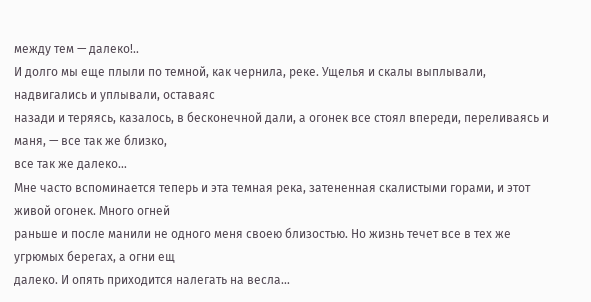между тем — далеко!..
И долго мы еще плыли по темной, как чернила, реке. Ущелья и скалы выплывали, надвигались и уплывали, оставаяс
назади и теряясь, казалось, в бесконечной дали, а огонек все стоял впереди, переливаясь и маня, — все так же близко,
все так же далеко…
Мне часто вспоминается теперь и эта темная река, затененная скалистыми горами, и этот живой огонек. Много огней
раньше и после манили не одного меня своею близостью. Но жизнь течет все в тех же угрюмых берегах, а огни ещ
далеко. И опять приходится налегать на весла…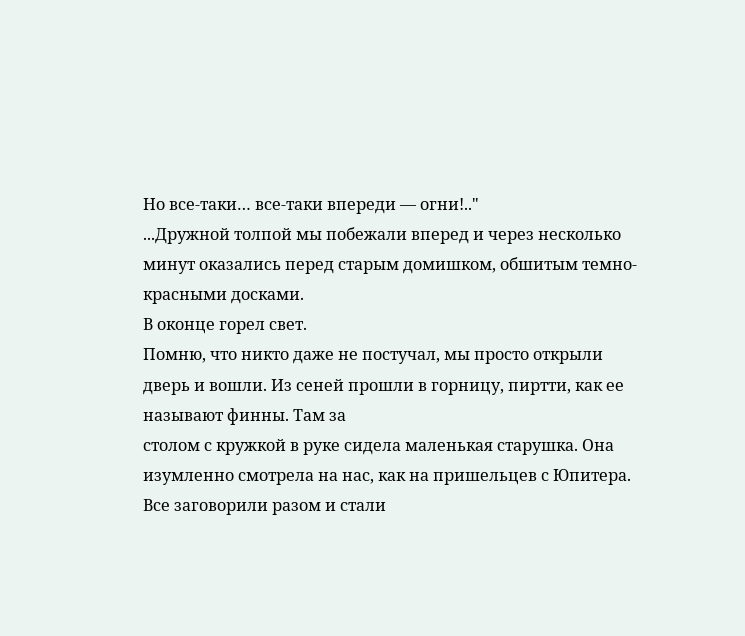Но все-таки… все-таки впереди — огни!.."
...Дружной толпой мы побежали вперед и через несколько минут оказались перед старым домишком, обшитым темно-красными досками.
В оконце горел свет.
Помню, что никто даже не постучал, мы просто открыли дверь и вошли. Из сеней прошли в горницу, пиртти, как ее называют финны. Там за
столом с кружкой в руке сидела маленькая старушка. Она изумленно смотрела на нас, как на пришельцев с Юпитера.
Все заговорили разом и стали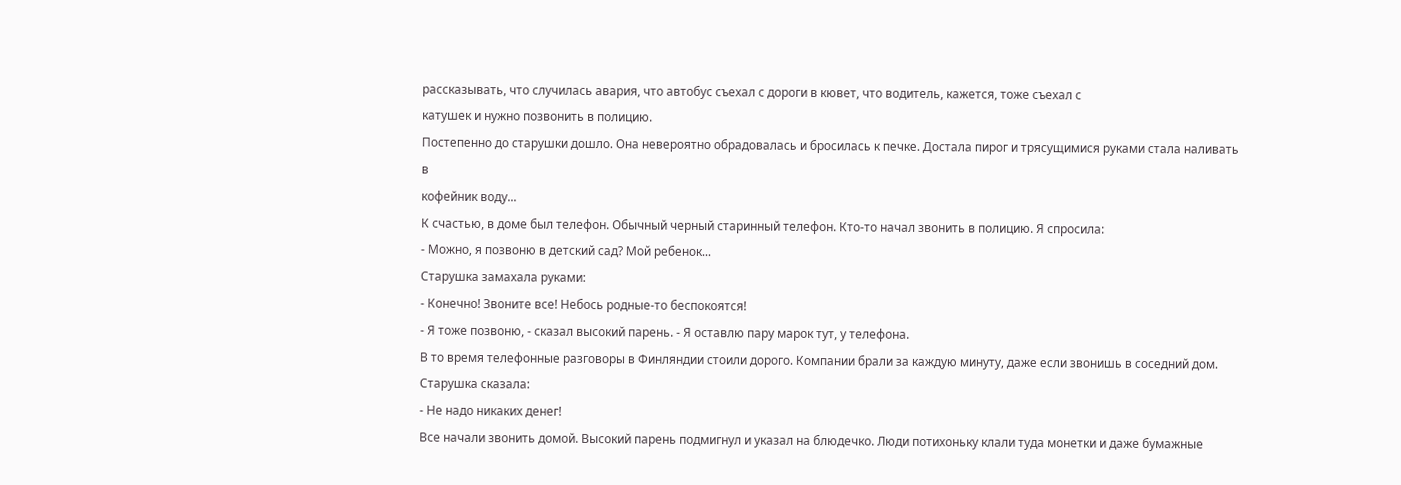рассказывать, что случилась авария, что автобус съехал с дороги в кювет, что водитель, кажется, тоже съехал с
катушек и нужно позвонить в полицию.
Постепенно до старушки дошло. Она невероятно обрадовалась и бросилась к печке. Достала пирог и трясущимися руками стала наливать в
кофейник воду...
К счастью, в доме был телефон. Обычный черный старинный телефон. Кто-то начал звонить в полицию. Я спросила:
- Можно, я позвоню в детский сад? Мой ребенок...
Старушка замахала руками:
- Конечно! Звоните все! Небось родные-то беспокоятся!
- Я тоже позвоню, - сказал высокий парень. - Я оставлю пару марок тут, у телефона.
В то время телефонные разговоры в Финляндии стоили дорого. Компании брали за каждую минуту, даже если звонишь в соседний дом.
Старушка сказала:
- Не надо никаких денег!
Все начали звонить домой. Высокий парень подмигнул и указал на блюдечко. Люди потихоньку клали туда монетки и даже бумажные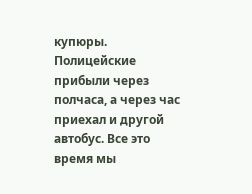купюры.
Полицейские прибыли через полчаса, а через час приехал и другой автобус. Все это время мы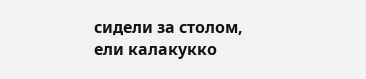сидели за столом, ели калакукко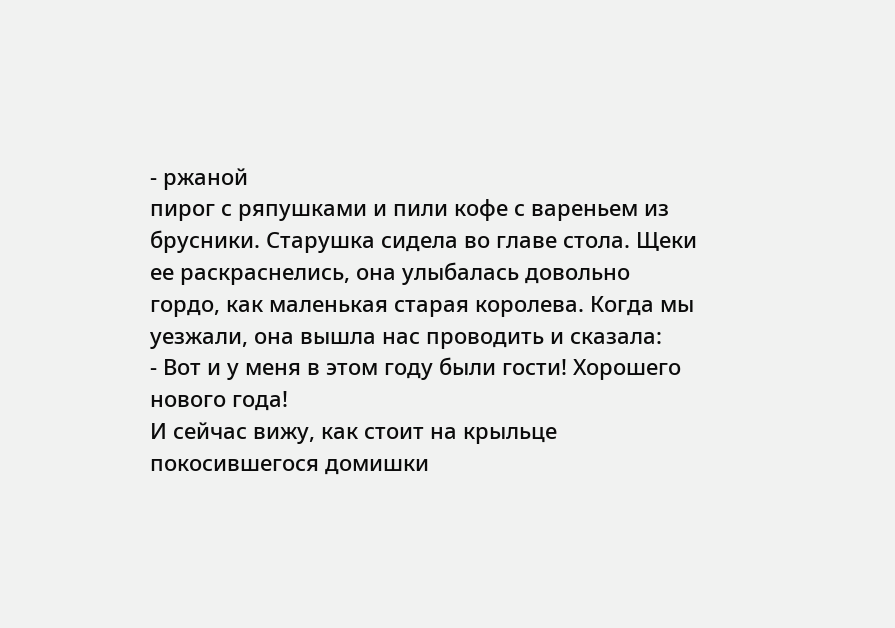- ржаной
пирог с ряпушками и пили кофе с вареньем из брусники. Старушка сидела во главе стола. Щеки ее раскраснелись, она улыбалась довольно
гордо, как маленькая старая королева. Когда мы уезжали, она вышла нас проводить и сказала:
- Вот и у меня в этом году были гости! Хорошего нового года!
И сейчас вижу, как стоит на крыльце покосившегося домишки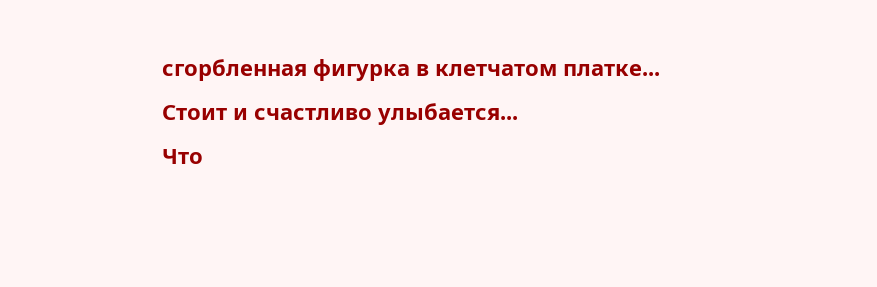сгорбленная фигурка в клетчатом платке... Стоит и счастливо улыбается...
Что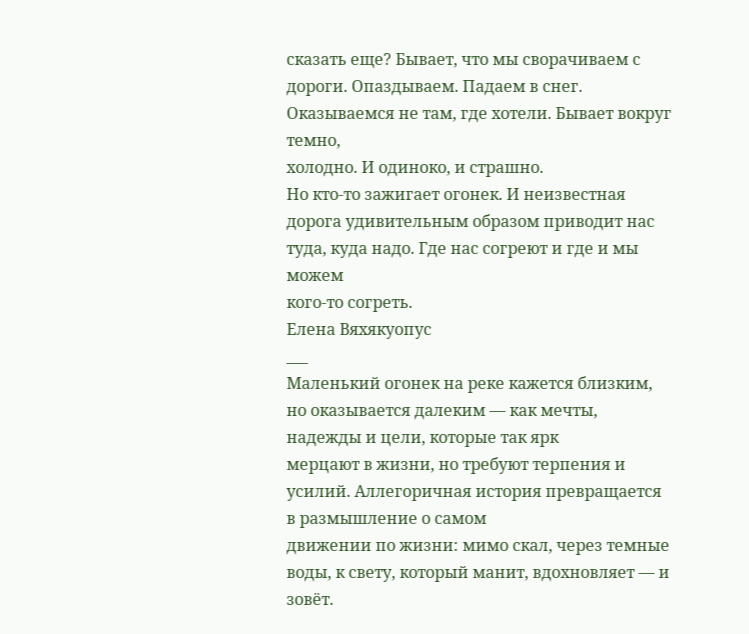сказать еще? Бывает, что мы сворачиваем с дороги. Опаздываем. Падаем в снег. Оказываемся не там, где хотели. Бывает вокруг темно,
холодно. И одиноко, и страшно.
Но кто-то зажигает огонек. И неизвестная дорога удивительным образом приводит нас туда, куда надо. Где нас согреют и где и мы можем
кого-то согреть.
Елена Вяхякуопус
___
Маленький огонек на реке кажется близким, но оказывается далеким — как мечты, надежды и цели, которые так ярк
мерцают в жизни, но требуют терпения и усилий. Аллегоричная история превращается в размышление о самом
движении по жизни: мимо скал, через темные воды, к свету, который манит, вдохновляет — и зовёт.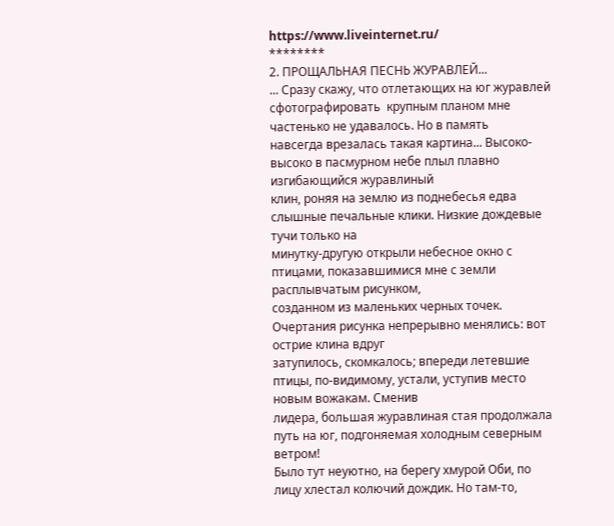https://www.liveinternet.ru/
********
2. ПРОЩАЛЬНАЯ ПЕСНЬ ЖУРАВЛЕЙ...
... Сразу скажу, что отлетающих на юг журавлей сфотографировать  крупным планом мне  частенько не удавалось. Но в память
навсегда врезалась такая картина... Высоко-высоко в пасмурном небе плыл плавно изгибающийся журавлиный
клин, роняя на землю из поднебесья едва слышные печальные клики. Низкие дождевые тучи только на
минутку-другую открыли небесное окно с птицами, показавшимися мне с земли расплывчатым рисунком,
созданном из маленьких черных точек. Очертания рисунка непрерывно менялись: вот острие клина вдруг
затупилось, скомкалось; впереди летевшие птицы, по-видимому, устали, уступив место новым вожакам. Сменив
лидера, большая журавлиная стая продолжала путь на юг, подгоняемая холодным северным ветром!
Было тут неуютно, на берегу хмурой Оби, по лицу хлестал колючий дождик. Но там-то,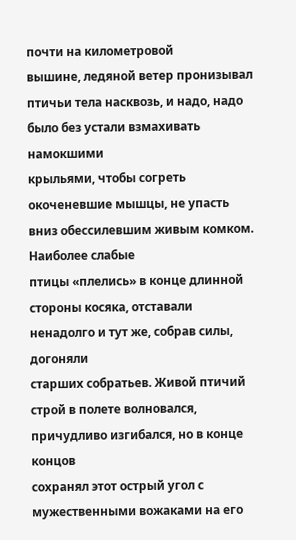почти на километровой
вышине, ледяной ветер пронизывал птичьи тела насквозь, и надо, надо было без устали взмахивать намокшими
крыльями, чтобы согреть окоченевшие мышцы, не упасть вниз обессилевшим живым комком. Наиболее слабые
птицы «плелись» в конце длинной стороны косяка, отставали ненадолго и тут же, собрав силы, догоняли
старших собратьев. Живой птичий строй в полете волновался, причудливо изгибался, но в конце концов
сохранял этот острый угол с мужественными вожаками на его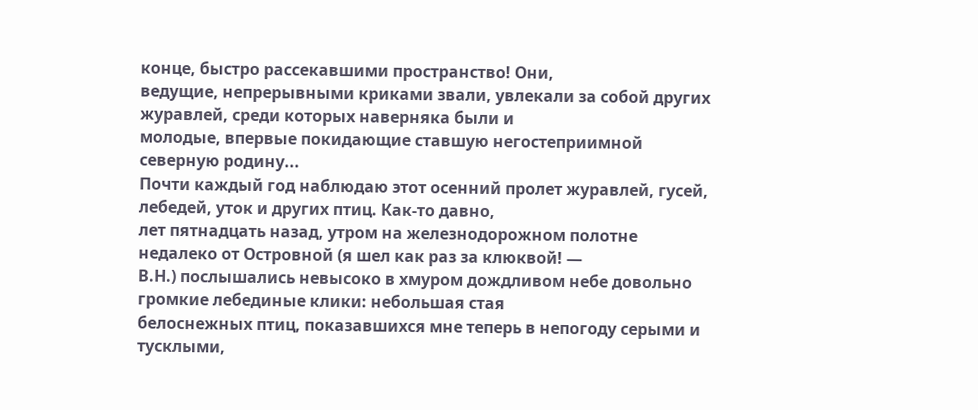конце, быстро рассекавшими пространство! Они,
ведущие, непрерывными криками звали, увлекали за собой других журавлей, среди которых наверняка были и
молодые, впервые покидающие ставшую негостеприимной северную родину...
Почти каждый год наблюдаю этот осенний пролет журавлей, гусей, лебедей, уток и других птиц. Как-то давно,
лет пятнадцать назад, утром на железнодорожном полотне недалеко от Островной (я шел как раз за клюквой! —
В.Н.) послышались невысоко в хмуром дождливом небе довольно громкие лебединые клики: небольшая стая
белоснежных птиц, показавшихся мне теперь в непогоду серыми и тусклыми,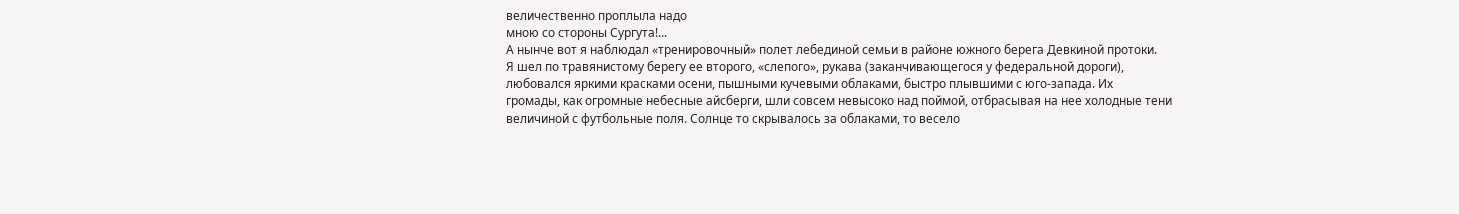величественно проплыла надо
мною со стороны Сургута!...
А нынче вот я наблюдал «тренировочный» полет лебединой семьи в районе южного берега Девкиной протоки.
Я шел по травянистому берегу ее второго, «слепого», рукава (заканчивающегося у федеральной дороги),
любовался яркими красками осени, пышными кучевыми облаками, быстро плывшими с юго-запада. Их
громады, как огромные небесные айсберги, шли совсем невысоко над поймой, отбрасывая на нее холодные тени
величиной с футбольные поля. Солнце то скрывалось за облаками, то весело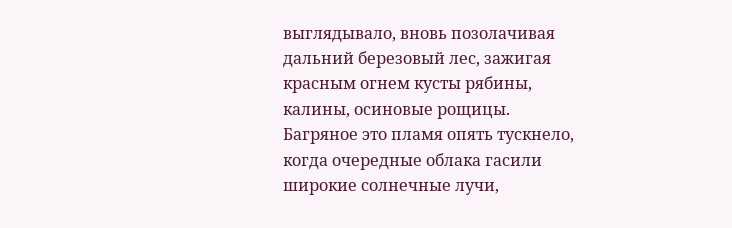выглядывало, вновь позолачивая
дальний березовый лес, зажигая красным огнем кусты рябины, калины, осиновые рощицы.
Багряное это пламя опять тускнело, когда очередные облака гасили широкие солнечные лучи,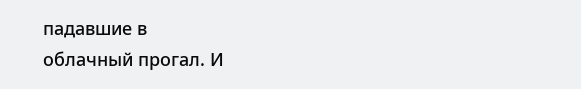падавшие в
облачный прогал. И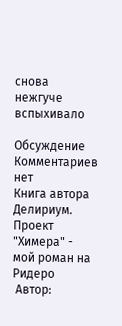снова нежгуче вспыхивало

Обсуждение
Комментариев нет
Книга автора
Делириум. Проект "Химера" - мой роман на Ридеро
 Автор: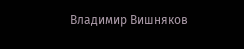Владимир Вишняков